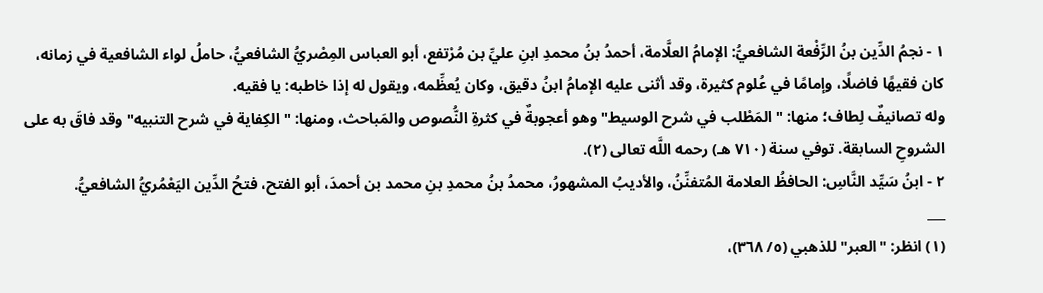١ - نجمُ الدِّين بنُ الرِّفْعة الشافعيُّ: الإمامُ العلَّامة، أحمدُ بنُ محمدِ ابنِ عليِّ بن مُرْتفع، أبو العباس المِصْريُّ الشافعيُّ، حاملُ لواء الشافعية في زمانه، كان فقيهًا فاضلًا، وإمامًا في عُلوم كثيرة، وقد أثنى عليه الإمامُ ابنُ دقيق، وكان يُعظِّمه، ويقول له إذا خاطبه: يا فقيه.
وله تصانيفٌ لِطاف؛ منها: "المَطْلب في شرح الوسيط" وهو أعجوبةٌ في كثرةِ النُّصوص والمَباحث، ومنها: "الكِفاية في شرح التنبيه" وقد فاقَ به على الشروحِ السابقة. توفي سنة (٧١٠ هـ) رحمه اللَّه تعالى (٢).
٢ - ابنُ سَيِّد النَّاسِ: الحافظُ العلامة المُتفنِّنُ، والأديبُ المشهورُ، محمدُ بنُ محمدِ بنِ محمد بن أحمدَ، أبو الفتح، فتحُ الدِّين اليَعْمُريُّ الشافعيُّ.
___
(١) انظر: "العبر" للذهبي (٥/ ٣٦٨)،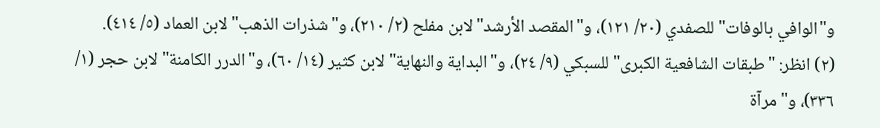و"الوافي بالوفات" للصفدي (٢٠/ ١٢١)، و"المقصد الأرشد" لابن مفلح (٢/ ٢١٠)، و"شذرات الذهب" لابن العماد (٥/ ٤١٤).
(٢) انظر: "طبقات الشافعية الكبرى" للسبكي (٩/ ٢٤)، و"البداية والنهاية" لابن كثير (١٤/ ٦٠)، و"الدرر الكامنة" لابن حجر (١/ ٣٣٦)، و"مرآة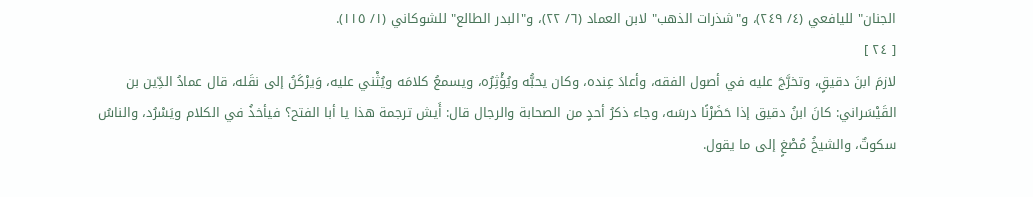الجنان" لليافعي (٤/ ٢٤٩)، و"شذرات الذهب" لابن العماد (٦/ ٢٢)، و"البدر الطالع" للشوكاني (١/ ١١٥).
[ ٢٤ ]
لازمَ ابنَ دقيقٍ، وتخرَّجَ عليه في أصول الفقه، وأعادَ عِنده، وكان يحبُّه ويُؤْثِرُه، ويسمعُ كلامَه ويُثْني عليه، وَيرْكَنُ إلى نقَله، قال عمادُ الدِّين بن القَيْسَراني: كانَ ابنُ دقيق إذا حَضَرْنًا درسَه، وجاء ذكرُ أحدٍ من الصحابة والرجال قال: أَيش ترجمة هذا يا أبا الفتح؟ فيأخذُ في الكلام ويَسْرُد، والناسُ سكوتٌ، والشيخُ مُصْغٍ إلى ما يقول.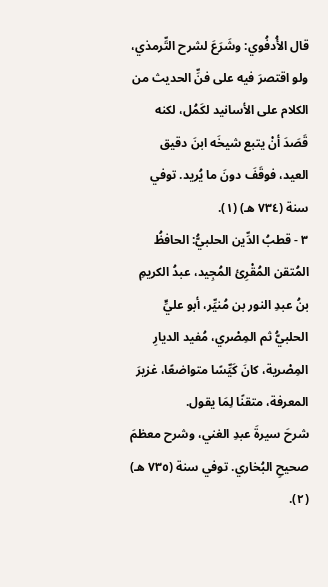قال الأُدفُوي: وشَرَعَ لشرح التِّرمذي، ولو اقتصرَ فيه على فنِّ الحديث من الكلام على الأسانيد لكَمُل، لكنه قَصَدَ أنْ يتبع شيخَه ابنَ دقيق العيد، فوقَفَ دونَ ما يُريد. توفي سنة (٧٣٤ هـ) (١).
٣ - قطبُ الدِّين الحلبيُّ: الحافظُ المُتقن المُقْرِئ المُجِيد، عبدُ الكريمِ بنُ عبدِ النور بن مُنيِّر، أبو عليٍّ الحلبيُّ ثم المِصْري، مُفيد الديارِ المِصْرية، كانَ كَيِّسًا متواضعًا، غزيرَ المعرفة، متقنًا لِمَا يقول.
شرحَ سيرةَ عبدِ الغني، وشرح معظمَ صحيحِ البُخاري. توفي سنة (٧٣٥ هـ) (٢).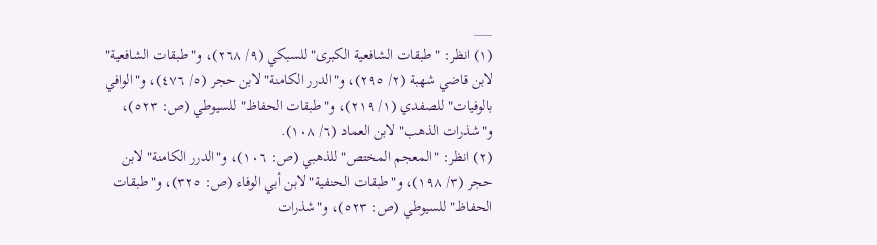___
(١) انظر: "طبقات الشافعية الكبرى" للسبكي (٩/ ٢٦٨)، و"طبقات الشافعية" لابن قاضي شهبة (٢/ ٢٩٥)، و"الدرر الكامنة" لابن حجر (٥/ ٤٧٦)، و"الوافي بالوفيات" للصفدي (١/ ٢١٩)، و"طبقات الحفاظ" للسيوطي (ص: ٥٢٣)، و"شذرات الذهب" لابن العماد (٦/ ١٠٨).
(٢) انظر: "المعجم المختص" للذهبي (ص: ١٠٦)، و"الدرر الكامنة" لابن حجر (٣/ ١٩٨)، و"طبقات الحنفية" لابن أبي الوفاء (ص: ٣٢٥)، و"طبقات الحفاظ" للسيوطي (ص: ٥٢٣)، و"شذرات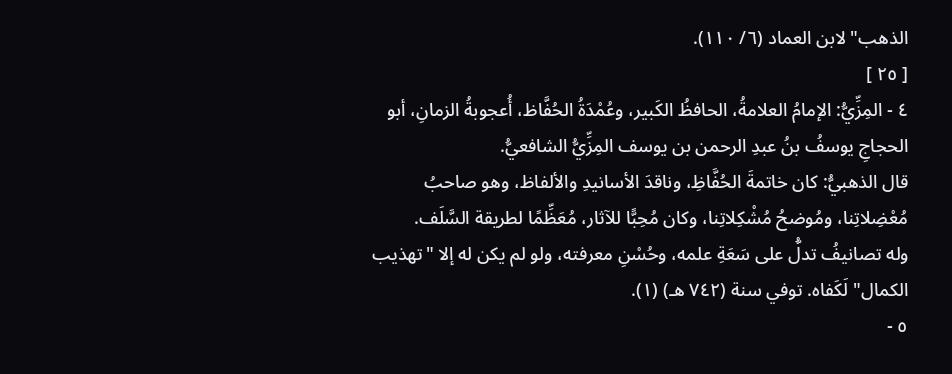الذهب" لابن العماد (٦/ ١١٠).
[ ٢٥ ]
٤ - المِزِّيُّ: الإمامُ العلامةُ، الحافظُ الكَبير، وعُمْدَةُ الحُفَّاظ، أُعجوبةُ الزمانِ، أبو الحجاجِ يوسفُ بنُ عبدِ الرحمن بن يوسف المِزِّيُّ الشافعيُّ.
قال الذهبيُّ: كان خاتمةَ الحُفَّاظِ، وناقدَ الأسانيدِ والألفاظ، وهو صاحبُ مُعْضِلاتِنا، ومُوضحُ مُشْكِلاتِنا، وكان مُحِبًّا للآثار، مُعَظِّمًا لطريقة السَّلَف.
وله تصانيفُ تدلُّ على سَعَةِ علمه، وحُسْنِ معرفته، ولو لم يكن له إلا "تهذيب الكمال" لَكَفاه. توفي سنة (٧٤٢ هـ) (١).
٥ -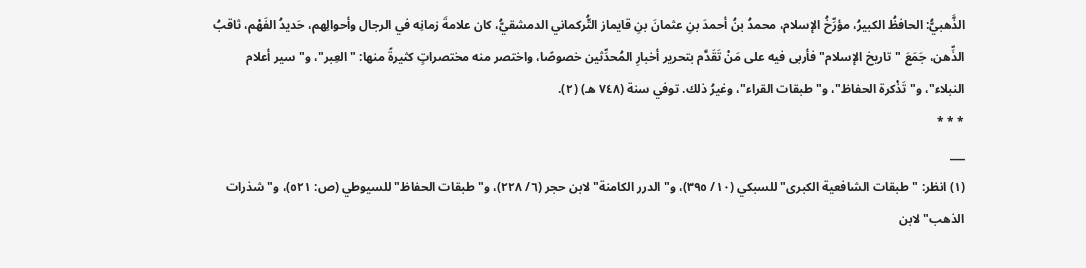الذَّهبيُّ: الحافظُ الكبيرُ، مؤرِّخُ الإسلام، محمدُ بنُ أحمدَ بنِ عثمانَ بنِ قايماز التُّركماني الدمشقيُّ، كان علامةَ زمانِه في الرجال وأحوالِهم، حَديدُ الفَهْم، ثاقبُ الذِّهن، جَمَعَ "تاريخ الإسلام" فأربى فيه على مَنْ تَقَدَّم بتحرير أخبارِ المُحدِّثين خصوصًا، واختصر منه مختصراتٍ كثيرةً منها: "العِبر"، و"سير أعلام النبلاء"، و"تَذْكرة الحفاظ"، و"طبقات القراء"، وغيرُ ذلك. توفي سنة (٧٤٨ هـ) (٢).
* * *
___
(١) انظر: "طبقات الشافعية الكبرى" للسبكي (١٠/ ٣٩٥)، و"الدرر الكامنة" لابن حجر (٦/ ٢٢٨)، و"طبقات الحفاظ" للسيوطي (ص: ٥٢١)، و"شذرات الذهب" لابن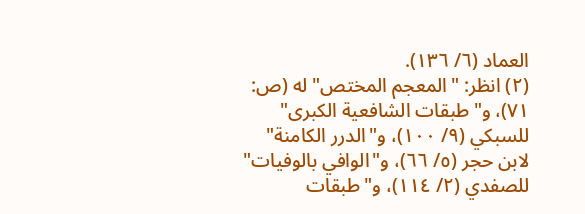العماد (٦/ ١٣٦).
(٢) انظر: "المعجم المختص" له (ص: ٧١)، و"طبقات الشافعية الكبرى" للسبكي (٩/ ١٠٠)، و"الدرر الكامنة" لابن حجر (٥/ ٦٦)، و"الوافي بالوفيات" للصفدي (٢/ ١١٤)، و"طبقات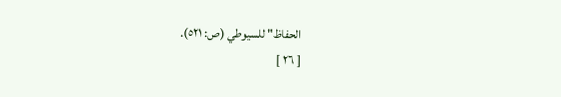الحفاظ" للسيوطي (ص: ٥٢١).
[ ٢٦ ]